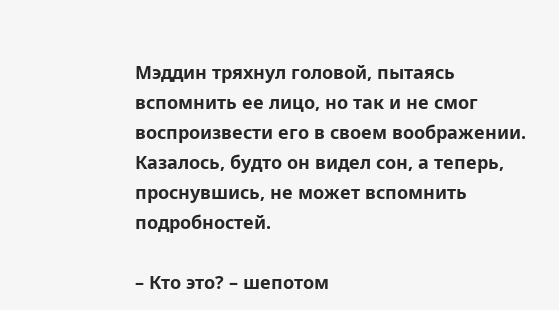Мэддин тряхнул головой, пытаясь вспомнить ее лицо, но так и не смог воспроизвести его в своем воображении. Казалось, будто он видел сон, а теперь, проснувшись, не может вспомнить подробностей.

– Кто это? – шепотом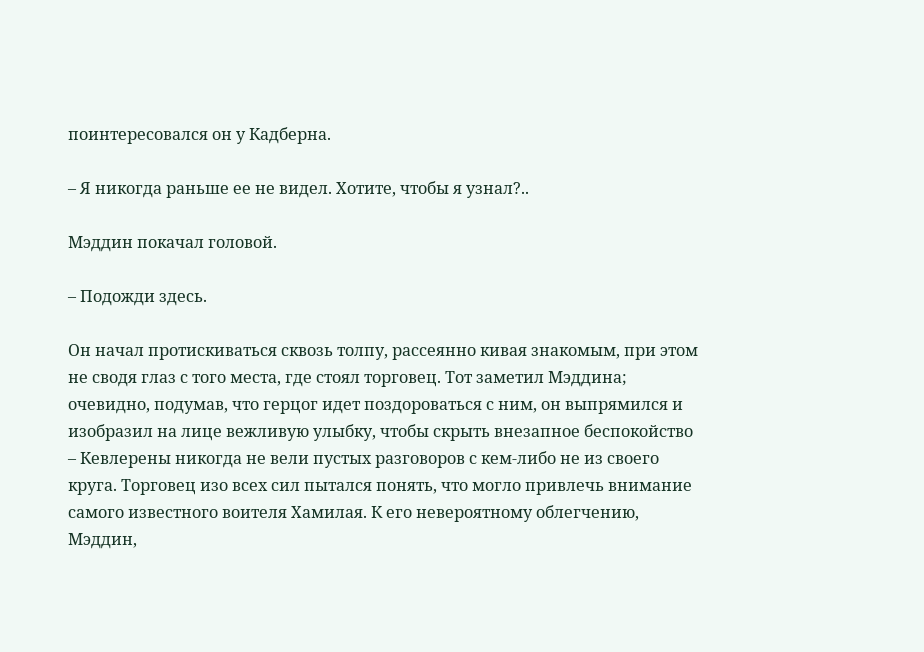поинтересовался он у Кадберна.

– Я никогда раньше ее не видел. Хотите, чтобы я узнал?..

Мэддин покачал головой.

– Подожди здесь.

Он начал протискиваться сквозь толпу, рассеянно кивая знакомым, при этом не сводя глаз с того места, где стоял торговец. Тот заметил Мэддина; очевидно, подумав, что герцог идет поздороваться с ним, он выпрямился и изобразил на лице вежливую улыбку, чтобы скрыть внезапное беспокойство – Кевлерены никогда не вели пустых разговоров с кем-либо не из своего круга. Торговец изо всех сил пытался понять, что могло привлечь внимание самого известного воителя Хамилая. К его невероятному облегчению, Мэддин,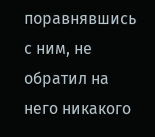поравнявшись с ним, не обратил на него никакого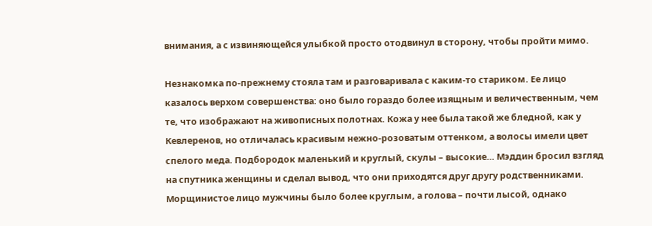внимания, а с извиняющейся улыбкой просто отодвинул в сторону, чтобы пройти мимо.

Незнакомка по-прежнему стояла там и разговаривала с каким-то стариком. Ее лицо казалось верхом совершенства: оно было гораздо более изящным и величественным, чем те, что изображают на живописных полотнах. Кожа у нее была такой же бледной, как у Кевлеренов, но отличалась красивым нежно-розоватым оттенком, а волосы имели цвет спелого меда. Подбородок маленький и круглый, скулы – высокие… Мэддин бросил взгляд на спутника женщины и сделал вывод, что они приходятся друг другу родственниками. Морщинистое лицо мужчины было более круглым, а голова – почти лысой, однако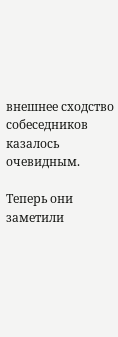внешнее сходство собеседников казалось очевидным.

Теперь они заметили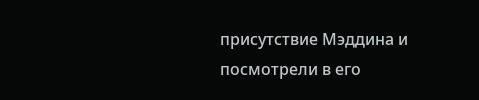присутствие Мэддина и посмотрели в его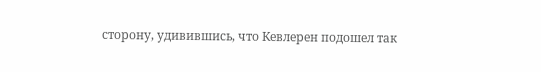сторону, удивившись, что Кевлерен подошел так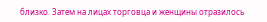близко. Затем на лицах торговца и женщины отразилось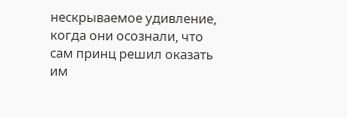нескрываемое удивление, когда они осознали, что сам принц решил оказать им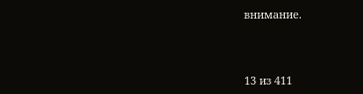внимание.



13 из 411